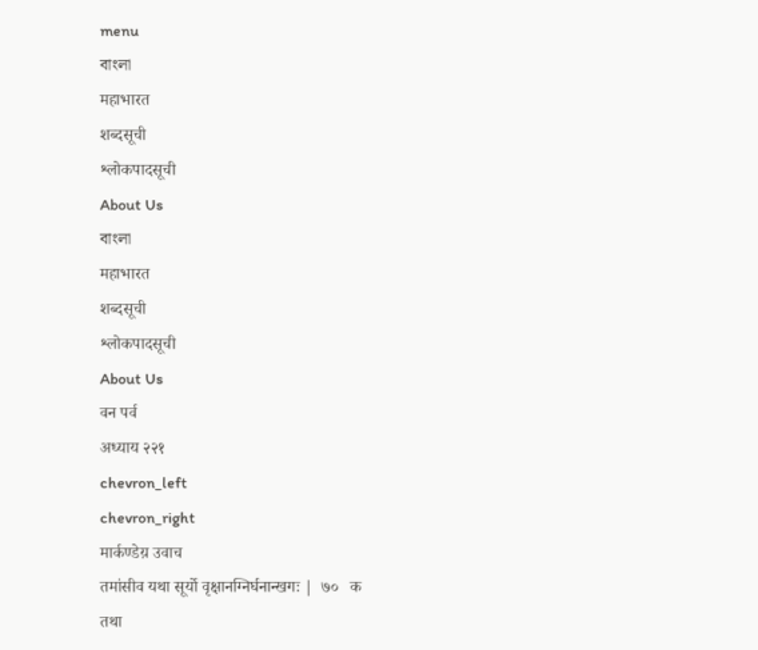menu
বাংলা
महाभारत
शब्दसूची
श्लोकपादसूची
About Us
বাংলা
महाभारत
शब्दसूची
श्लोकपादसूची
About Us
वन पर्व
अध्याय २२१
chevron_left
chevron_right
मार्कण्डेय़ उवाच
तमांसीव यथा सूर्यो वृक्षानग्निर्घनान्खगः |  ७०   क
तथा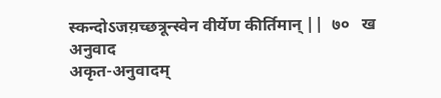स्कन्दोऽजय़च्छत्रून्स्वेन वीर्येण कीर्तिमान् ||  ७०   ख
अनुवाद
अकृत-अनुवादम्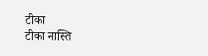टीका
टीका नास्ति